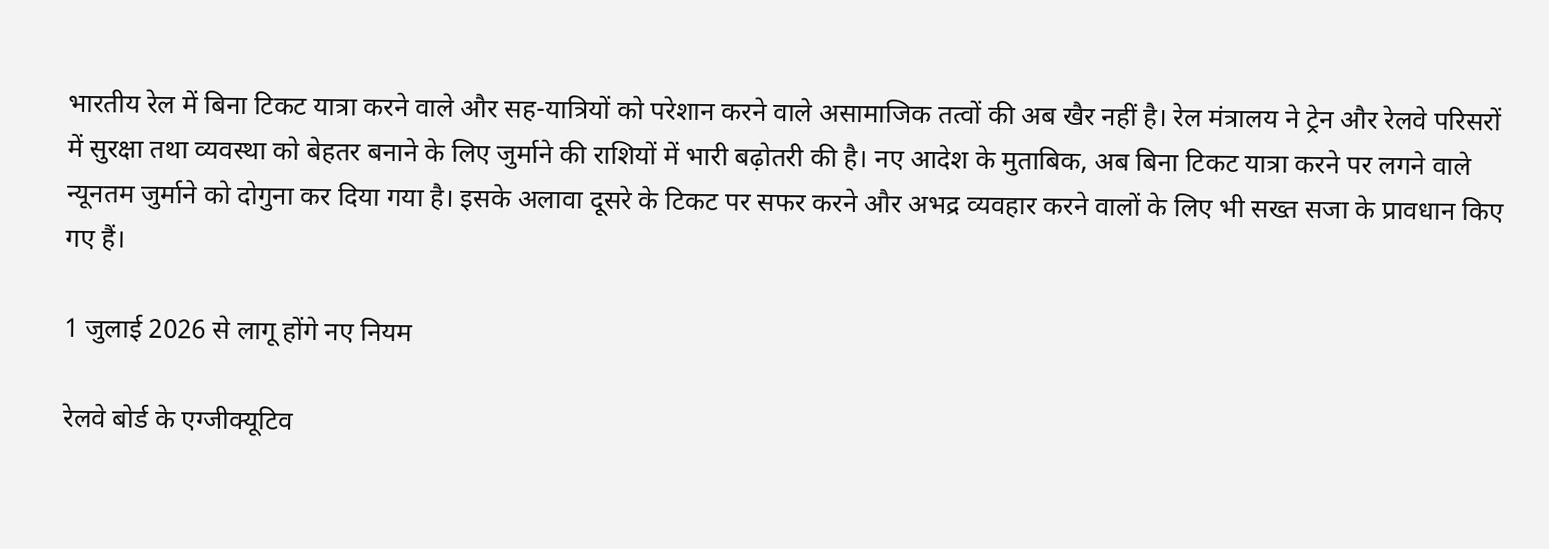भारतीय रेल में बिना टिकट यात्रा करने वाले और सह-यात्रियों को परेशान करने वाले असामाजिक तत्वों की अब खैर नहीं है। रेल मंत्रालय ने ट्रेन और रेलवे परिसरों में सुरक्षा तथा व्यवस्था को बेहतर बनाने के लिए जुर्माने की राशियों में भारी बढ़ोतरी की है। नए आदेश के मुताबिक, अब बिना टिकट यात्रा करने पर लगने वाले न्यूनतम जुर्माने को दोगुना कर दिया गया है। इसके अलावा दूसरे के टिकट पर सफर करने और अभद्र व्यवहार करने वालों के लिए भी सख्त सजा के प्रावधान किए गए हैं।

1 जुलाई 2026 से लागू होंगे नए नियम

रेलवे बोर्ड के एग्जीक्यूटिव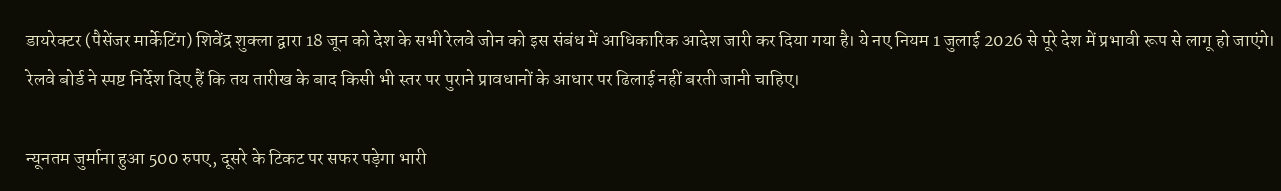डायरेक्टर (पैसेंजर मार्केटिंग) शिवेंद्र शुक्ला द्वारा 18 जून को देश के सभी रेलवे जोन को इस संबंध में आधिकारिक आदेश जारी कर दिया गया है। ये नए नियम 1 जुलाई 2026 से पूरे देश में प्रभावी रूप से लागू हो जाएंगे। रेलवे बोर्ड ने स्पष्ट निर्देश दिए हैं कि तय तारीख के बाद किसी भी स्तर पर पुराने प्रावधानों के आधार पर ढिलाई नहीं बरती जानी चाहिए।

न्यूनतम जुर्माना हुआ 500 रुपए, दूसरे के टिकट पर सफर पड़ेगा भारी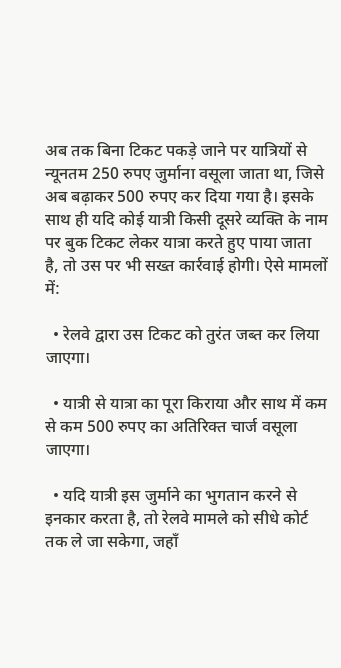अब तक बिना टिकट पकड़े जाने पर यात्रियों से न्यूनतम 250 रुपए जुर्माना वसूला जाता था, जिसे अब बढ़ाकर 500 रुपए कर दिया गया है। इसके साथ ही यदि कोई यात्री किसी दूसरे व्यक्ति के नाम पर बुक टिकट लेकर यात्रा करते हुए पाया जाता है, तो उस पर भी सख्त कार्रवाई होगी। ऐसे मामलों में:

  • रेलवे द्वारा उस टिकट को तुरंत जब्त कर लिया जाएगा।

  • यात्री से यात्रा का पूरा किराया और साथ में कम से कम 500 रुपए का अतिरिक्त चार्ज वसूला जाएगा।

  • यदि यात्री इस जुर्माने का भुगतान करने से इनकार करता है, तो रेलवे मामले को सीधे कोर्ट तक ले जा सकेगा, जहाँ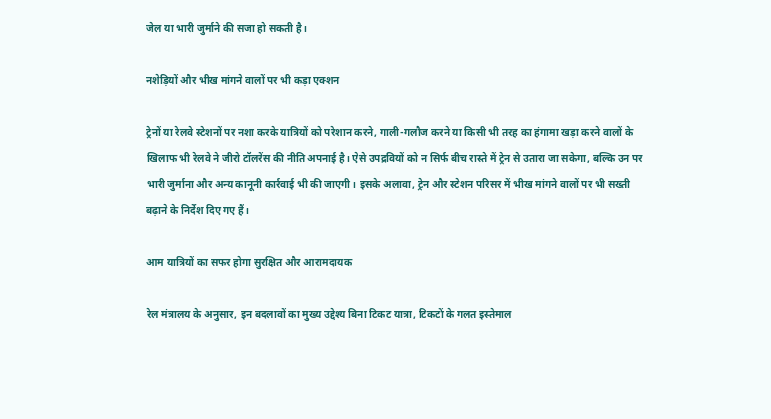जेल या भारी जुर्माने की सजा हो सकती है।

नशेड़ियों और भीख मांगने वालों पर भी कड़ा एक्शन

ट्रेनों या रेलवे स्टेशनों पर नशा करके यात्रियों को परेशान करने, गाली-गलौज करने या किसी भी तरह का हंगामा खड़ा करने वालों के खिलाफ भी रेलवे ने जीरो टॉलरेंस की नीति अपनाई है। ऐसे उपद्रवियों को न सिर्फ बीच रास्ते में ट्रेन से उतारा जा सकेगा, बल्कि उन पर भारी जुर्माना और अन्य कानूनी कार्रवाई भी की जाएगी। इसके अलावा, ट्रेन और स्टेशन परिसर में भीख मांगने वालों पर भी सख्ती बढ़ाने के निर्देश दिए गए हैं।

आम यात्रियों का सफर होगा सुरक्षित और आरामदायक

रेल मंत्रालय के अनुसार, इन बदलावों का मुख्य उद्देश्य बिना टिकट यात्रा, टिकटों के गलत इस्तेमाल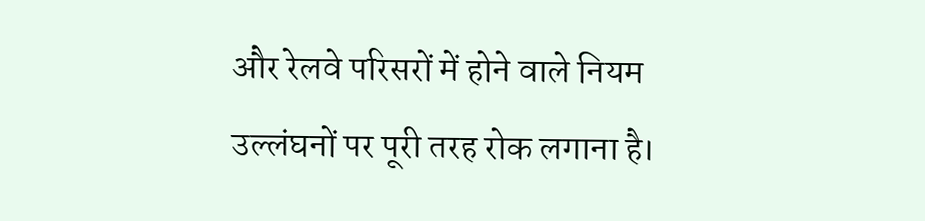और रेलवे परिसरों में होने वाले नियम उल्लंघनों पर पूरी तरह रोक लगाना है।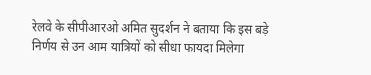रेलवे के सीपीआरओ अमित सुदर्शन ने बताया कि इस बड़े निर्णय से उन आम यात्रियों को सीधा फायदा मिलेगा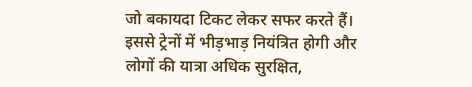जो बकायदा टिकट लेकर सफर करते हैं। इससे ट्रेनों में भीड़भाड़ नियंत्रित होगी और लोगों की यात्रा अधिक सुरक्षित,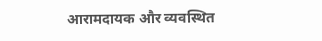आरामदायक और व्यवस्थित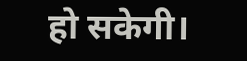हो सकेगी।